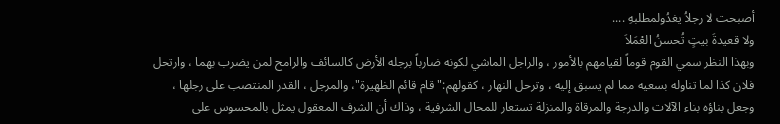أصبحت لا رجلاُ يغدُولمطلبهِ ....
ولا قعيدةَ بيتٍ تُحسنُ العْمَلاَ
وبهذا النظر سمي القوم قوماً لقيامهم بالأمور ، والراجل الماشي لكونه ضارباً برجله الأرض كالسائف والرامح لمن يضرب بهما ، وارتحل فلان كذا لما تناوله بسعيه مما لم يسبق إليه ، وترحل النهار ، كقولهم:"قام قائم الظهيرة"، والمرجل ، القدر المنتصب على رجلها ، وجعل بناؤه بناء الآلات والدرجة والمرقاة والمنزلة تستعار للمحال الشرفية ، وذاك أن الشرف المعقول يمثل بالمحسوس على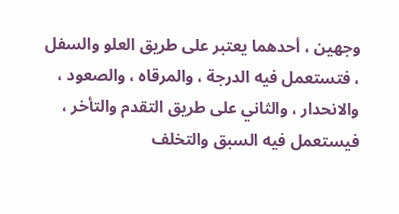وجهين ، أحدهما يعتبر على طريق العلو والسفل ، فتستعمل فيه الدرجة ، والمرقاه ، والصعود ، والانحدار ، والثاني على طريق التقدم والتأخر ، فيستعمل فيه السبق والتخلف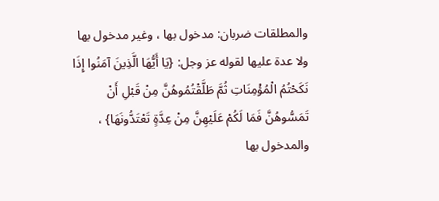والمطلقات ضربان: مدخول بها ، وغير مدخول بها ولا عدة عليها لقوله عز وجل: {يَا أَيُّهَا الَّذِينَ آمَنُوا إِذَا نَكَحْتُمُ الْمُؤْمِنَاتِ ثُمَّ طَلَّقْتُمُوهُنَّ مِنْ قَبْلِ أَنْ تَمَسُّوهُنَّ فَمَا لَكُمْ عَلَيْهِنَّ مِنْ عِدَّةٍ تَعْتَدُّونَهَا} ، والمدخول بها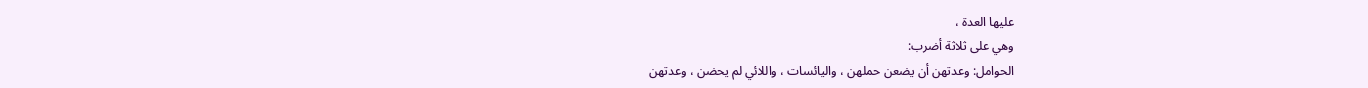عليها العدة ،
وهي على ثلاثة أضرب:
الحوامل: وعدتهن أن يضعن حملهن ، واليائسات ، واللائي لم يحضن ، وعدتهن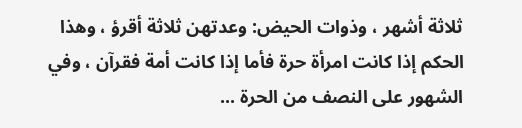ثلاثة أشهر ، وذوات الحيض: وعدتهن ثلاثة أقرؤ ، وهذا الحكم إذا كانت امرأة حرة فأما إذا كانت أمة فقرآن ، وفي الشهور على النصف من الحرة ...